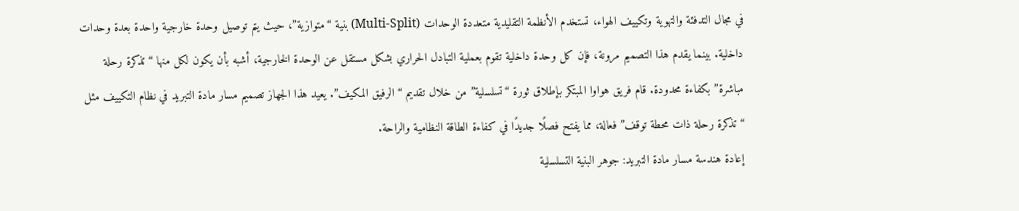في مجال التدفئة والتهوية وتكييف الهواء، تستخدم الأنظمة التقليدية متعددة الوحدات (Multi-Split) بنية “متوازية”، حيث يتم توصيل وحدة خارجية واحدة بعدة وحدات داخلية. بينما يقدم هذا التصميم مرونة، فإن كل وحدة داخلية تقوم بعملية التبادل الحراري بشكل مستقل عن الوحدة الخارجية، أشبه بأن يكون لكل منها “تذكرة رحلة مباشرة” بكفاءة محدودة. قام فريق هواوا المبتكر بإطلاق ثورة “تسلسلية” من خلال تقديم “الرفيق المكيف”. يعيد هذا الجهاز تصميم مسار مادة التبريد في نظام التكييف مثل “تذكرة رحلة ذات محطة توقف” فعالة، مما يفتح فصلًا جديدًا في كفاءة الطاقة النظامية والراحة.
إعادة هندسة مسار مادة التبريد: جوهر البنية التسلسلية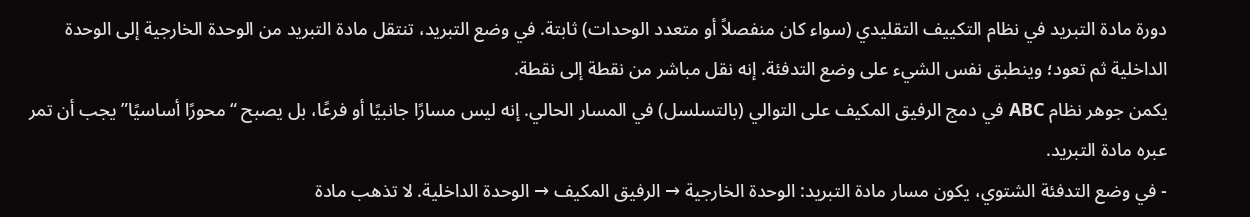دورة مادة التبريد في نظام التكييف التقليدي (سواء كان منفصلاً أو متعدد الوحدات) ثابتة. في وضع التبريد، تنتقل مادة التبريد من الوحدة الخارجية إلى الوحدة الداخلية ثم تعود؛ وينطبق نفس الشيء على وضع التدفئة. إنه نقل مباشر من نقطة إلى نقطة.
يكمن جوهر نظام ABC في دمج الرفيق المكيف على التوالي (بالتسلسل) في المسار الحالي. إنه ليس مسارًا جانبيًا أو فرعًا، بل يصبح “محورًا أساسيًا” يجب أن تمر عبره مادة التبريد.
- في وضع التدفئة الشتوي، يكون مسار مادة التبريد: الوحدة الخارجية → الرفيق المكيف → الوحدة الداخلية. لا تذهب مادة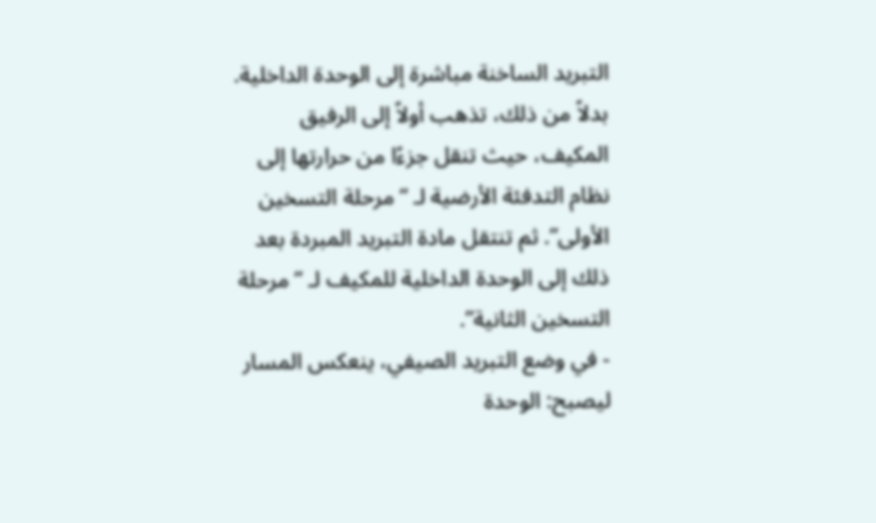التبريد الساخنة مباشرة إلى الوحدة الداخلية. بدلاً من ذلك، تذهب أولاً إلى الرفيق المكيف، حيث تنقل جزءًا من حرارتها إلى نظام التدفئة الأرضية لـ “مرحلة التسخين الأولى”. ثم تنتقل مادة التبريد المبردة بعد ذلك إلى الوحدة الداخلية للمكيف لـ “مرحلة التسخين الثانية”.
- في وضع التبريد الصيفي، ينعكس المسار ليصبح: الوحدة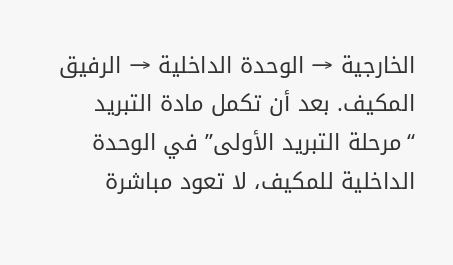الخارجية → الوحدة الداخلية → الرفيق المكيف. بعد أن تكمل مادة التبريد “مرحلة التبريد الأولى” في الوحدة الداخلية للمكيف، لا تعود مباشرة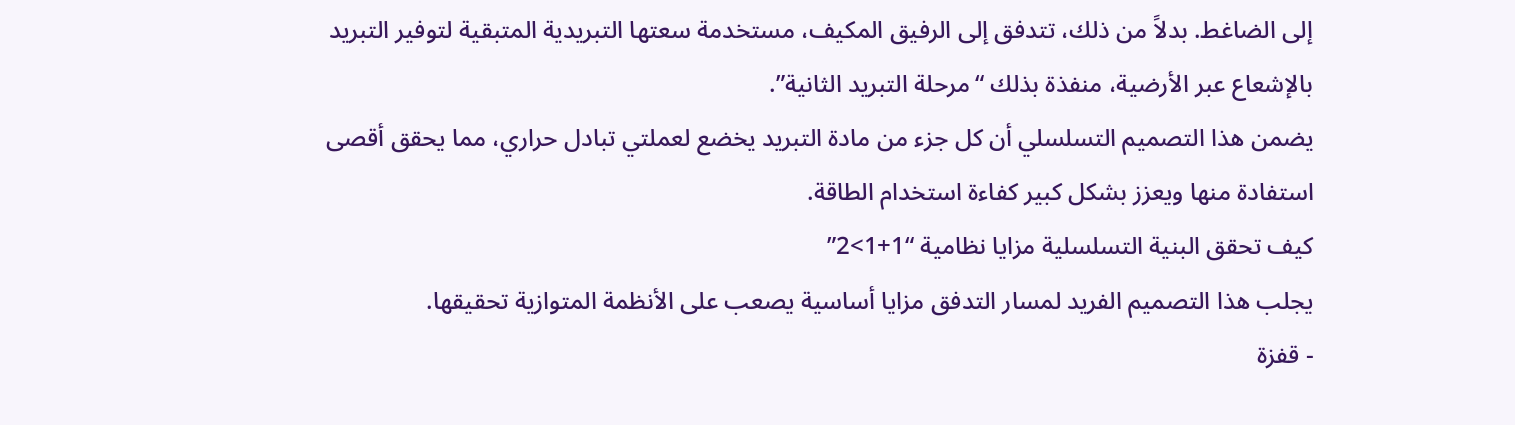إلى الضاغط. بدلاً من ذلك، تتدفق إلى الرفيق المكيف، مستخدمة سعتها التبريدية المتبقية لتوفير التبريد بالإشعاع عبر الأرضية، منفذة بذلك “مرحلة التبريد الثانية”.
يضمن هذا التصميم التسلسلي أن كل جزء من مادة التبريد يخضع لعملتي تبادل حراري، مما يحقق أقصى استفادة منها ويعزز بشكل كبير كفاءة استخدام الطاقة.
كيف تحقق البنية التسلسلية مزايا نظامية “1+1>2”
يجلب هذا التصميم الفريد لمسار التدفق مزايا أساسية يصعب على الأنظمة المتوازية تحقيقها.
- قفزة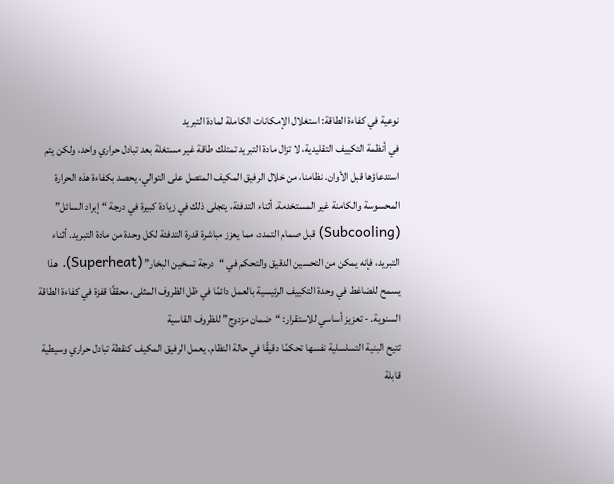نوعية في كفاءة الطاقة: استغلال الإمكانات الكاملة لمادة التبريد
في أنظمة التكييف التقليدية، لا تزال مادة التبريد تمتلك طاقة غير مستغلة بعد تبادل حراري واحد، ولكن يتم استدعاؤها قبل الأوان. نظامنا، من خلال الرفيق المكيف المتصل على التوالي، يحصد بكفاءة هذه الحرارة المحسوسة والكامنة غير المستخدمة. أثناء التدفئة، يتجلى ذلك في زيادة كبيرة في درجة “إبراد السائل” (Subcooling) قبل صمام التمدد، مما يعزز مباشرة قدرة التدفئة لكل وحدة من مادة التبريد. أثناء التبريد، فإنه يمكن من التحسين الدقيق والتحكم في “درجة تسخين البخار” (Superheat). هذا يسمح للضاغط في وحدة التكييف الرئيسية بالعمل دائمًا في ظل الظروف المثلى، محققًا قفزة في كفاءة الطاقة السنوية. - تعزيز أساسي للاستقرار: “ضمان مزدوج” للظروف القاسية
تتيح البنية التسلسلية نفسها تحكمًا دقيقًا في حالة النظام. يعمل الرفيق المكيف كنقطة تبادل حراري وسيطية قابلة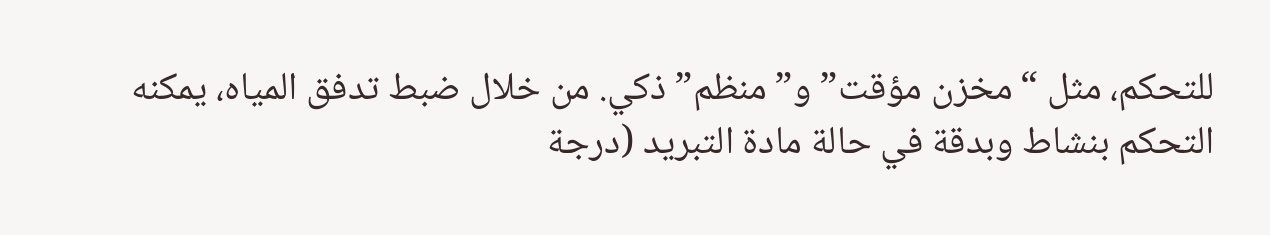للتحكم، مثل “مخزن مؤقت” و”منظم” ذكي. من خلال ضبط تدفق المياه، يمكنه التحكم بنشاط وبدقة في حالة مادة التبريد (درجة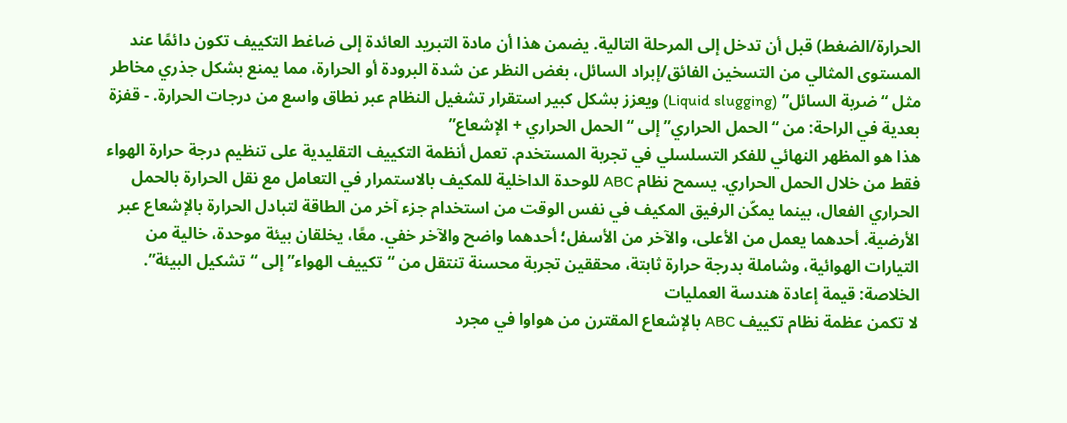الحرارة/الضغط) قبل أن تدخل إلى المرحلة التالية. يضمن هذا أن مادة التبريد العائدة إلى ضاغط التكييف تكون دائمًا عند المستوى المثالي من التسخين الفائق/إبراد السائل، بغض النظر عن شدة البرودة أو الحرارة، مما يمنع بشكل جذري مخاطر مثل “ضربة السائل” (Liquid slugging) ويعزز بشكل كبير استقرار تشغيل النظام عبر نطاق واسع من درجات الحرارة. - قفزة بعدية في الراحة: من “الحمل الحراري” إلى “الحمل الحراري + الإشعاع”
هذا هو المظهر النهائي للفكر التسلسلي في تجربة المستخدم. تعمل أنظمة التكييف التقليدية على تنظيم درجة حرارة الهواء فقط من خلال الحمل الحراري. يسمح نظام ABC للوحدة الداخلية للمكيف بالاستمرار في التعامل مع نقل الحرارة بالحمل الحراري الفعال، بينما يمكّن الرفيق المكيف في نفس الوقت من استخدام جزء آخر من الطاقة لتبادل الحرارة بالإشعاع عبر الأرضية. أحدهما يعمل من الأعلى، والآخر من الأسفل؛ أحدهما واضح والآخر خفي. معًا، يخلقان بيئة موحدة، خالية من التيارات الهوائية، وشاملة بدرجة حرارة ثابتة، محققين تجربة محسنة تنتقل من “تكييف الهواء” إلى “تشكيل البيئة”.
الخلاصة: قيمة إعادة هندسة العمليات
لا تكمن عظمة نظام تكييف ABC بالإشعاع المقترن من هواوا في مجرد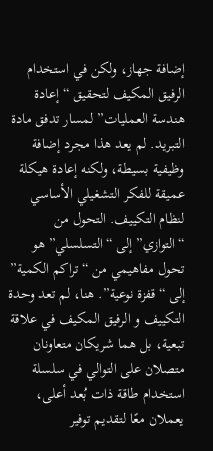إضافة جهاز، ولكن في استخدام الرفيق المكيف لتحقيق “إعادة هندسة العمليات” لمسار تدفق مادة التبريد. لم يعد هذا مجرد إضافة وظيفية بسيطة، ولكنه إعادة هيكلة عميقة للفكر التشغيلي الأساسي لنظام التكييف. التحول من “التوازي” إلى “التسلسلي” هو تحول مفاهيمي من “تراكم الكمية” إلى “قفزة نوعية”. هنا، لم تعد وحدة التكييف و الرفيق المكيف في علاقة تبعية، بل هما شريكان متعاونان متصلان على التوالي في سلسلة استخدام طاقة ذات بُعد أعلى، يعملان معًا لتقديم توفير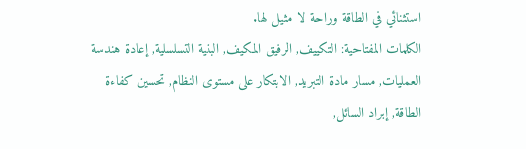استثنائي في الطاقة وراحة لا مثيل لها.
الكلمات المفتاحية: التكييف, الرفيق المكيف, البنية التسلسلية, إعادة هندسة العمليات, مسار مادة التبريد, الابتكار على مستوى النظام, تحسين كفاءة الطاقة, إبراد السائل,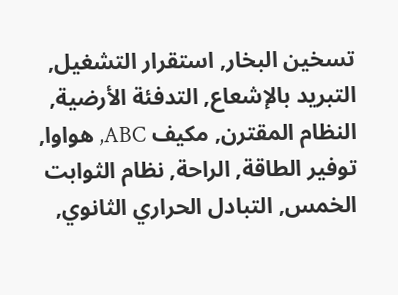تسخين البخار, استقرار التشغيل, التبريد بالإشعاع, التدفئة الأرضية, النظام المقترن, مكيف ABC, هواوا, توفير الطاقة, الراحة, نظام الثوابت الخمس, التبادل الحراري الثانوي,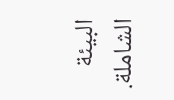البيئة الشاملة.